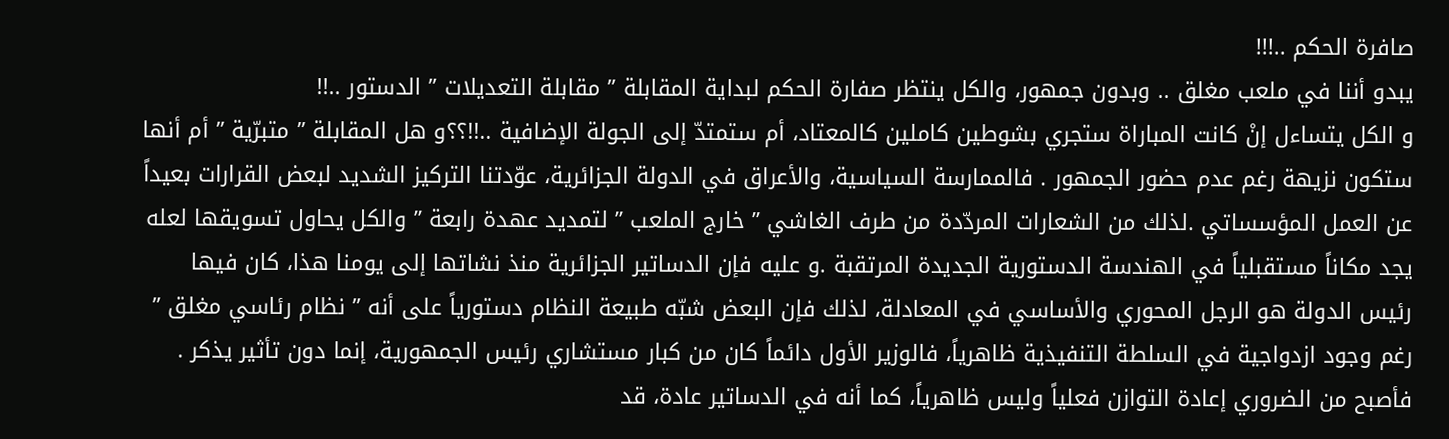صافرة الحكم ..!!!
يبدو أننا في ملعب مغلق .. وبدون جمهور، والكل ينتظر صفارة الحكم لبداية المقابلة ” مقابلة التعديلات ” الدستور ..!!
و الكل يتساءل إنْ كانت المباراة ستجري بشوطين كاملين كالمعتاد، أم ستمتدّ إلى الجولة الإضافية ..!!؟؟و هل المقابلة ” متبرّية ” أم أنها ستكون نزيهة رغم عدم حضور الجمهور . فالممارسة السياسية، والأعراق في الدولة الجزائرية، عوّدتنا التركيز الشديد لبعض القرارات بعيداً عن العمل المؤسساتي .لذلك من الشعارات المردّدة من طرف الغاشي ” خارج الملعب ” لتمديد عهدة رابعة ” والكل يحاول تسويقها لعله يجد مكاناً مستقبلياً في الهندسة الدستورية الجديدة المرتقبة .و عليه فإن الدساتير الجزائرية منذ نشاتها إلى يومنا هذا، كان فيها رئيس الدولة هو الرجل المحوري والأساسي في المعادلة، لذلك فإن البعض شبّه طبيعة النظام دستورياً على أنه ” نظام رئاسي مغلق ” رغم وجود ازدواجية في السلطة التنفيذية ظاهرياً، فالوزير الأول دائماً كان من كبار مستشاري رئيس الجمهورية، إنما دون تأثير يذكر .
فأصبح من الضروري إعادة التوازن فعلياً وليس ظاهرياً، كما أنه في الدساتير عادة، قد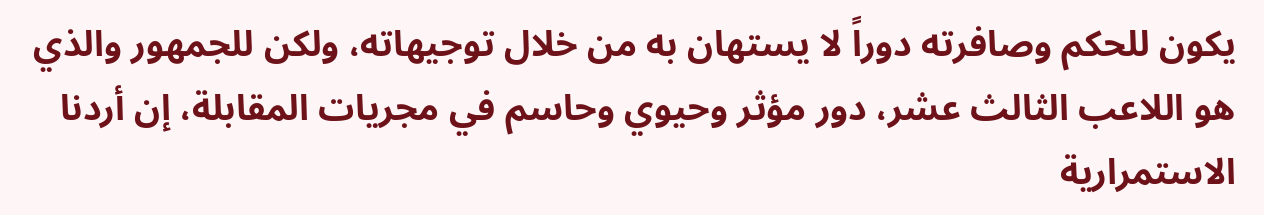يكون للحكم وصافرته دوراً لا يستهان به من خلال توجيهاته، ولكن للجمهور والذي هو اللاعب الثالث عشر، دور مؤثر وحيوي وحاسم في مجريات المقابلة، إن أردنا الاستمرارية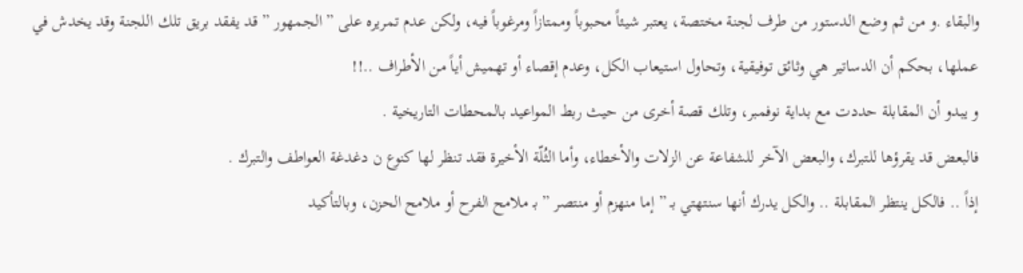والبقاء .و من ثم وضع الدستور من طرف لجنة مختصة، يعتبر شيئاً محبوباً وممتازاً ومرغوباً فيه، ولكن عدم تمريره على ” الجمهور ” قد يفقد بريق تلك اللجنة وقد يخدش في عملها، بحكم أن الدساتير هي وثائق توفيقية، وتحاول استيعاب الكل، وعدم إقصاء أو تهميش أياً من الأطراف ..!!
و يبدو أن المقابلة حددت مع بداية نوفمبر، وتلك قصة أخرى من حيث ربط المواعيد بالمحطات التاريخية .
فالبعض قد يقرؤها للتبرك، والبعض الآخر للشفاعة عن الزلات والأخطاء، وأما الثُلّة الأخيرة فقد تنظر لها كنوع ن دغدغة العواطف والتبرك .
إذاً .. فالكل ينتظر المقابلة .. والكل يدرك أنها سنتهتي بـ ” إما منهزم أو منتصر ” بـ ملامح الفرح أو ملامح الحزن، وبالتأكيد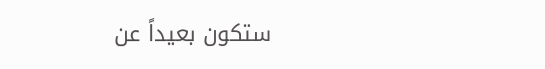ستكون بعيداً عن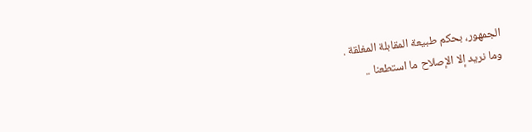الجمهور، بحكم طبيعة المقابلة المغلقة .
وما نريد إلا الإصلاح ما استطعنا ..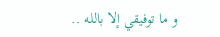و ما توفيقي إلا بالله ..